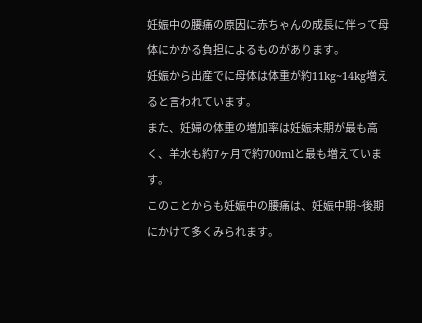妊娠中の腰痛の原因に赤ちゃんの成長に伴って母体にかかる負担によるものがあります。
妊娠から出産でに母体は体重が約11kg~14kg増えると言われています。
また、妊婦の体重の増加率は妊娠末期が最も高く、羊水も約7ヶ月で約700mlと最も増えています。
このことからも妊娠中の腰痛は、妊娠中期~後期にかけて多くみられます。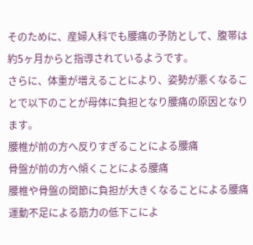そのために、産婦人科でも腰痛の予防として、腹帯は約5ヶ月からと指導されているようです。
さらに、体重が増えることにより、姿勢が悪くなることで以下のことが母体に負担となり腰痛の原因となります。
腰椎が前の方へ反りすぎることによる腰痛
骨盤が前の方へ傾くことによる腰痛
腰椎や骨盤の関節に負担が大きくなることによる腰痛
運動不足による筋力の低下こによ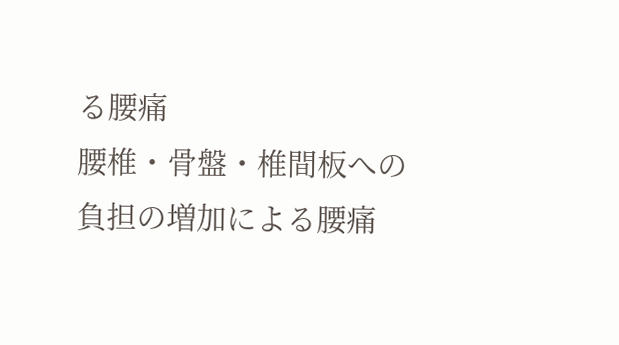る腰痛
腰椎・骨盤・椎間板への負担の増加による腰痛